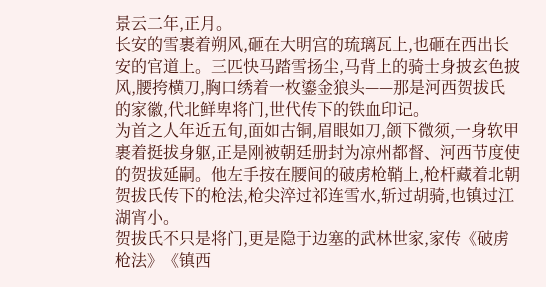景云二年,正月。
长安的雪裹着朔风,砸在大明宫的琉璃瓦上,也砸在西出长安的官道上。三匹快马踏雪扬尘,马背上的骑士身披玄色披风,腰挎横刀,胸口绣着一枚鎏金狼头——那是河西贺拔氏的家徽,代北鲜卑将门,世代传下的铁血印记。
为首之人年近五旬,面如古铜,眉眼如刀,颌下微须,一身软甲裹着挺拔身躯,正是刚被朝廷册封为凉州都督、河西节度使的贺拔延嗣。他左手按在腰间的破虏枪鞘上,枪杆藏着北朝贺拔氏传下的枪法,枪尖淬过祁连雪水,斩过胡骑,也镇过江湖宵小。
贺拔氏不只是将门,更是隐于边塞的武林世家,家传《破虏枪法》《镇西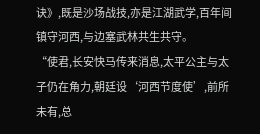诀》,既是沙场战技,亦是江湖武学,百年间镇守河西,与边塞武林共生共守。
“使君,长安快马传来消息,太平公主与太子仍在角力,朝廷设‘河西节度使’,前所未有,总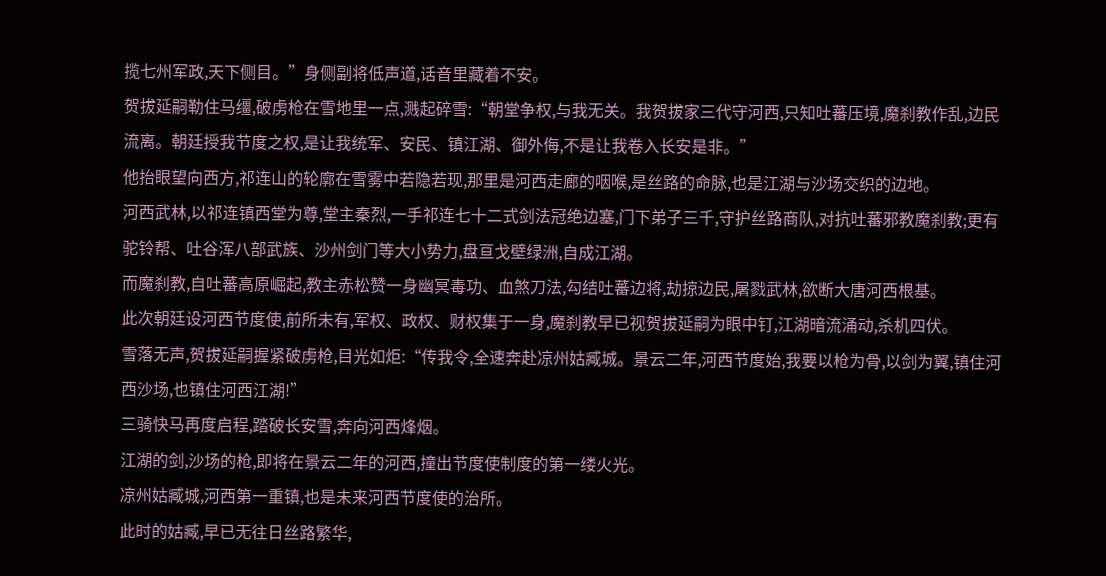揽七州军政,天下侧目。”身侧副将低声道,话音里藏着不安。
贺拔延嗣勒住马缰,破虏枪在雪地里一点,溅起碎雪:“朝堂争权,与我无关。我贺拔家三代守河西,只知吐蕃压境,魔刹教作乱,边民流离。朝廷授我节度之权,是让我统军、安民、镇江湖、御外侮,不是让我卷入长安是非。”
他抬眼望向西方,祁连山的轮廓在雪雾中若隐若现,那里是河西走廊的咽喉,是丝路的命脉,也是江湖与沙场交织的边地。
河西武林,以祁连镇西堂为尊,堂主秦烈,一手祁连七十二式剑法冠绝边塞,门下弟子三千,守护丝路商队,对抗吐蕃邪教魔刹教;更有驼铃帮、吐谷浑八部武族、沙州剑门等大小势力,盘亘戈壁绿洲,自成江湖。
而魔刹教,自吐蕃高原崛起,教主赤松赞一身幽冥毒功、血煞刀法,勾结吐蕃边将,劫掠边民,屠戮武林,欲断大唐河西根基。
此次朝廷设河西节度使,前所未有,军权、政权、财权集于一身,魔刹教早已视贺拔延嗣为眼中钉,江湖暗流涌动,杀机四伏。
雪落无声,贺拔延嗣握紧破虏枪,目光如炬:“传我令,全速奔赴凉州姑臧城。景云二年,河西节度始,我要以枪为骨,以剑为翼,镇住河西沙场,也镇住河西江湖!”
三骑快马再度启程,踏破长安雪,奔向河西烽烟。
江湖的剑,沙场的枪,即将在景云二年的河西,撞出节度使制度的第一缕火光。
凉州姑臧城,河西第一重镇,也是未来河西节度使的治所。
此时的姑臧,早已无往日丝路繁华,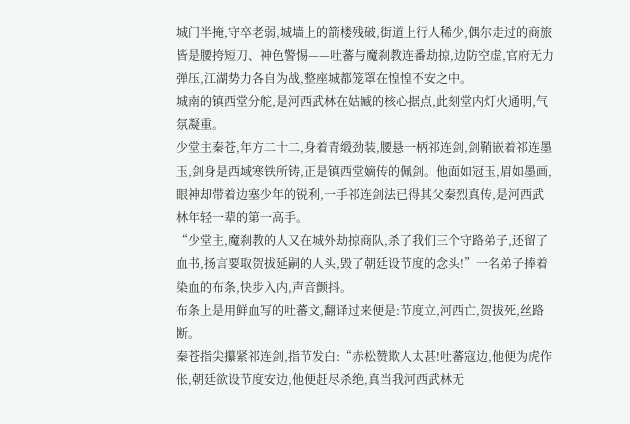城门半掩,守卒老弱,城墙上的箭楼残破,街道上行人稀少,偶尔走过的商旅皆是腰挎短刀、神色警惕——吐蕃与魔刹教连番劫掠,边防空虚,官府无力弹压,江湖势力各自为战,整座城都笼罩在惶惶不安之中。
城南的镇西堂分舵,是河西武林在姑臧的核心据点,此刻堂内灯火通明,气氛凝重。
少堂主秦苍,年方二十二,身着青缎劲装,腰悬一柄祁连剑,剑鞘嵌着祁连墨玉,剑身是西域寒铁所铸,正是镇西堂嫡传的佩剑。他面如冠玉,眉如墨画,眼神却带着边塞少年的锐利,一手祁连剑法已得其父秦烈真传,是河西武林年轻一辈的第一高手。
“少堂主,魔刹教的人又在城外劫掠商队,杀了我们三个守路弟子,还留了血书,扬言要取贺拔延嗣的人头,毁了朝廷设节度的念头!”一名弟子捧着染血的布条,快步入内,声音颤抖。
布条上是用鲜血写的吐蕃文,翻译过来便是:节度立,河西亡,贺拔死,丝路断。
秦苍指尖攥紧祁连剑,指节发白:“赤松赞欺人太甚!吐蕃寇边,他便为虎作伥,朝廷欲设节度安边,他便赶尽杀绝,真当我河西武林无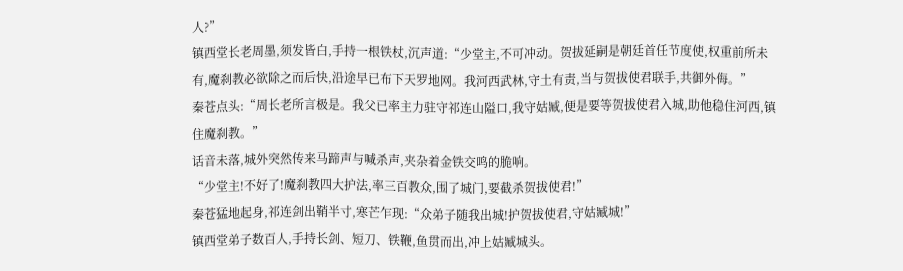人?”
镇西堂长老周墨,须发皆白,手持一根铁杖,沉声道:“少堂主,不可冲动。贺拔延嗣是朝廷首任节度使,权重前所未有,魔刹教必欲除之而后快,沿途早已布下天罗地网。我河西武林,守土有责,当与贺拔使君联手,共御外侮。”
秦苍点头:“周长老所言极是。我父已率主力驻守祁连山隘口,我守姑臧,便是要等贺拔使君入城,助他稳住河西,镇住魔刹教。”
话音未落,城外突然传来马蹄声与喊杀声,夹杂着金铁交鸣的脆响。
“少堂主!不好了!魔刹教四大护法,率三百教众,围了城门,要截杀贺拔使君!”
秦苍猛地起身,祁连剑出鞘半寸,寒芒乍现:“众弟子随我出城!护贺拔使君,守姑臧城!”
镇西堂弟子数百人,手持长剑、短刀、铁鞭,鱼贯而出,冲上姑臧城头。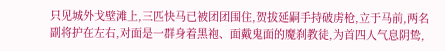只见城外戈壁滩上,三匹快马已被团团围住,贺拔延嗣手持破虏枪,立于马前,两名副将护在左右,对面是一群身着黑袍、面戴鬼面的魔刹教徒,为首四人气息阴鸷,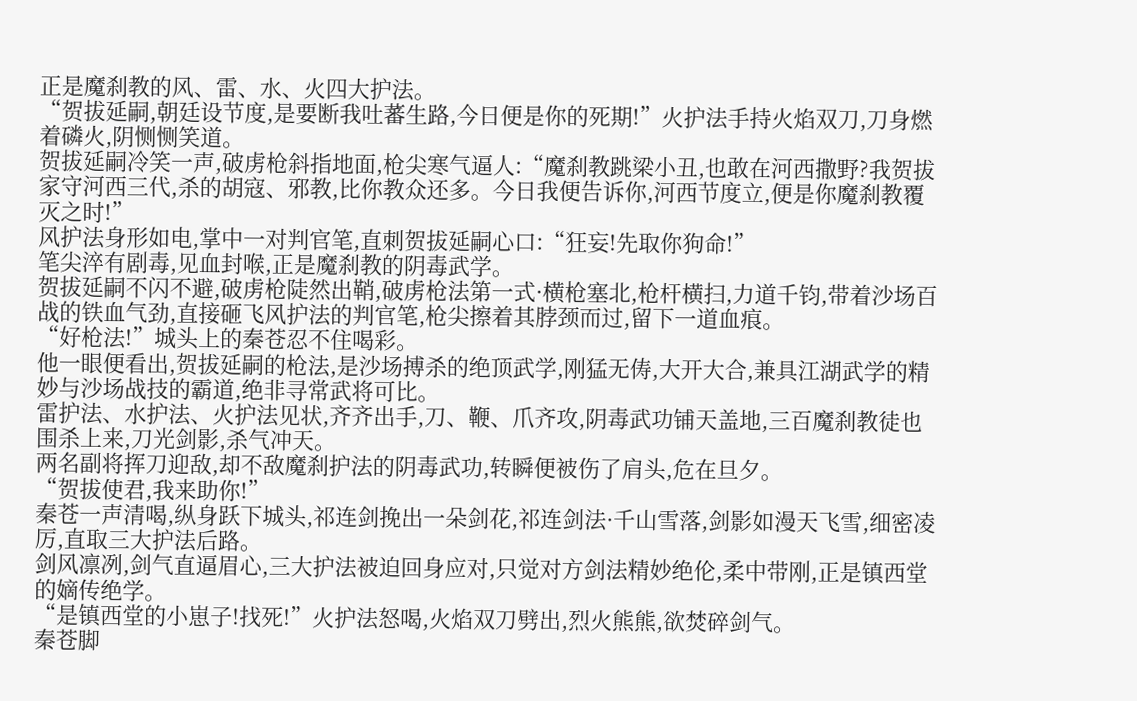正是魔刹教的风、雷、水、火四大护法。
“贺拔延嗣,朝廷设节度,是要断我吐蕃生路,今日便是你的死期!”火护法手持火焰双刀,刀身燃着磷火,阴恻恻笑道。
贺拔延嗣冷笑一声,破虏枪斜指地面,枪尖寒气逼人:“魔刹教跳梁小丑,也敢在河西撒野?我贺拔家守河西三代,杀的胡寇、邪教,比你教众还多。今日我便告诉你,河西节度立,便是你魔刹教覆灭之时!”
风护法身形如电,掌中一对判官笔,直刺贺拔延嗣心口:“狂妄!先取你狗命!”
笔尖淬有剧毒,见血封喉,正是魔刹教的阴毒武学。
贺拔延嗣不闪不避,破虏枪陡然出鞘,破虏枪法第一式·横枪塞北,枪杆横扫,力道千钧,带着沙场百战的铁血气劲,直接砸飞风护法的判官笔,枪尖擦着其脖颈而过,留下一道血痕。
“好枪法!”城头上的秦苍忍不住喝彩。
他一眼便看出,贺拔延嗣的枪法,是沙场搏杀的绝顶武学,刚猛无俦,大开大合,兼具江湖武学的精妙与沙场战技的霸道,绝非寻常武将可比。
雷护法、水护法、火护法见状,齐齐出手,刀、鞭、爪齐攻,阴毒武功铺天盖地,三百魔刹教徒也围杀上来,刀光剑影,杀气冲天。
两名副将挥刀迎敌,却不敌魔刹护法的阴毒武功,转瞬便被伤了肩头,危在旦夕。
“贺拔使君,我来助你!”
秦苍一声清喝,纵身跃下城头,祁连剑挽出一朵剑花,祁连剑法·千山雪落,剑影如漫天飞雪,细密凌厉,直取三大护法后路。
剑风凛冽,剑气直逼眉心,三大护法被迫回身应对,只觉对方剑法精妙绝伦,柔中带刚,正是镇西堂的嫡传绝学。
“是镇西堂的小崽子!找死!”火护法怒喝,火焰双刀劈出,烈火熊熊,欲焚碎剑气。
秦苍脚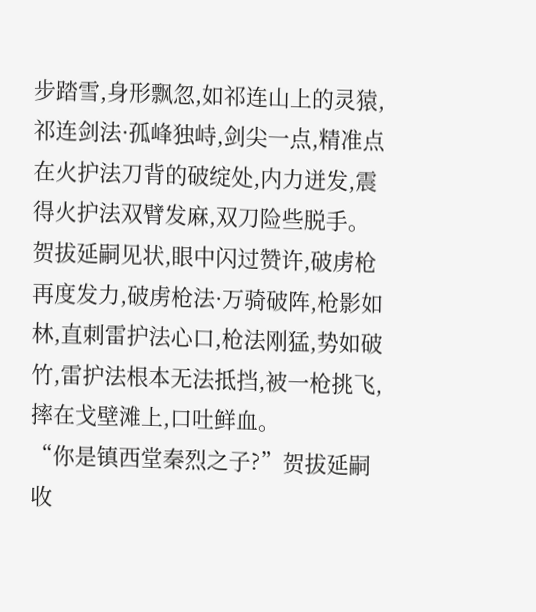步踏雪,身形飘忽,如祁连山上的灵猿,祁连剑法·孤峰独峙,剑尖一点,精准点在火护法刀背的破绽处,内力迸发,震得火护法双臂发麻,双刀险些脱手。
贺拔延嗣见状,眼中闪过赞许,破虏枪再度发力,破虏枪法·万骑破阵,枪影如林,直刺雷护法心口,枪法刚猛,势如破竹,雷护法根本无法抵挡,被一枪挑飞,摔在戈壁滩上,口吐鲜血。
“你是镇西堂秦烈之子?”贺拔延嗣收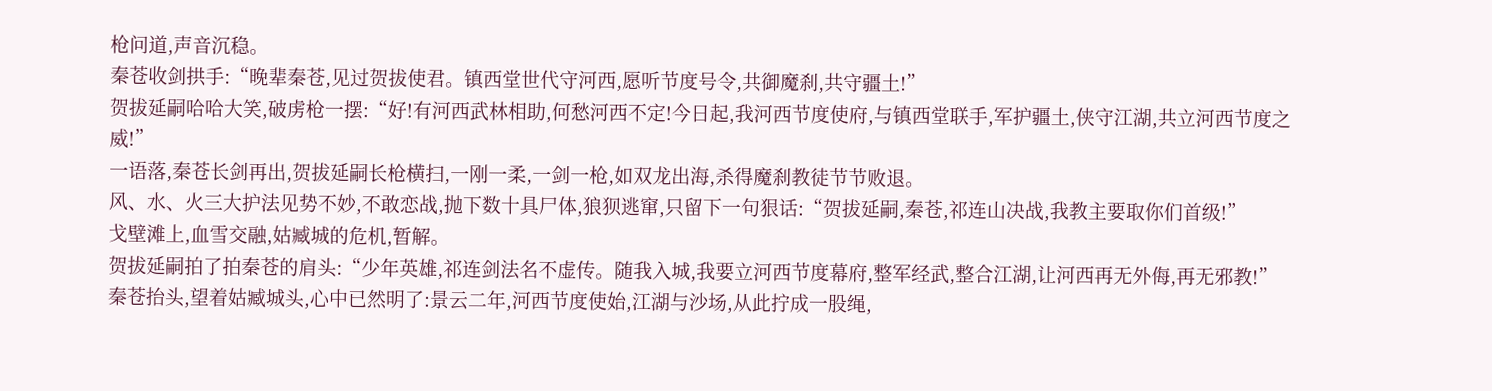枪问道,声音沉稳。
秦苍收剑拱手:“晚辈秦苍,见过贺拔使君。镇西堂世代守河西,愿听节度号令,共御魔刹,共守疆土!”
贺拔延嗣哈哈大笑,破虏枪一摆:“好!有河西武林相助,何愁河西不定!今日起,我河西节度使府,与镇西堂联手,军护疆土,侠守江湖,共立河西节度之威!”
一语落,秦苍长剑再出,贺拔延嗣长枪横扫,一刚一柔,一剑一枪,如双龙出海,杀得魔刹教徒节节败退。
风、水、火三大护法见势不妙,不敢恋战,抛下数十具尸体,狼狈逃窜,只留下一句狠话:“贺拔延嗣,秦苍,祁连山决战,我教主要取你们首级!”
戈壁滩上,血雪交融,姑臧城的危机,暂解。
贺拔延嗣拍了拍秦苍的肩头:“少年英雄,祁连剑法名不虚传。随我入城,我要立河西节度幕府,整军经武,整合江湖,让河西再无外侮,再无邪教!”
秦苍抬头,望着姑臧城头,心中已然明了:景云二年,河西节度使始,江湖与沙场,从此拧成一股绳,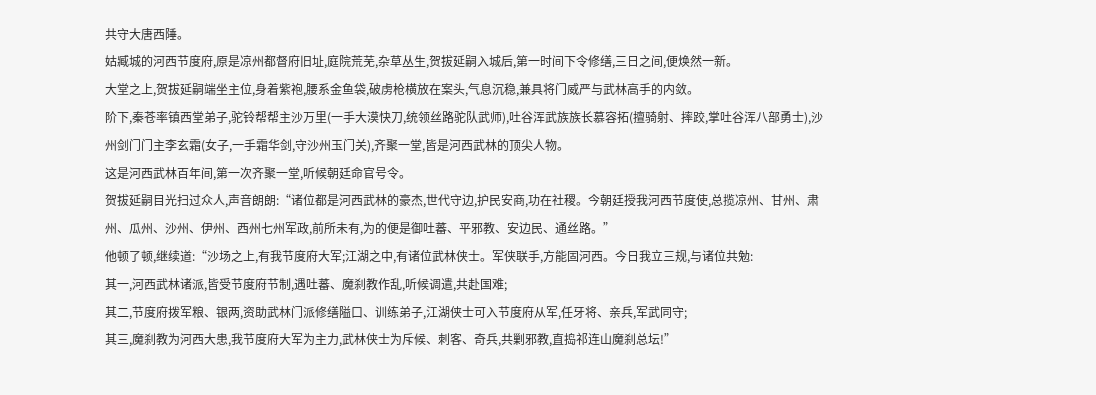共守大唐西陲。
姑臧城的河西节度府,原是凉州都督府旧址,庭院荒芜,杂草丛生,贺拔延嗣入城后,第一时间下令修缮,三日之间,便焕然一新。
大堂之上,贺拔延嗣端坐主位,身着紫袍,腰系金鱼袋,破虏枪横放在案头,气息沉稳,兼具将门威严与武林高手的内敛。
阶下,秦苍率镇西堂弟子,驼铃帮帮主沙万里(一手大漠快刀,统领丝路驼队武师),吐谷浑武族族长慕容拓(擅骑射、摔跤,掌吐谷浑八部勇士),沙州剑门门主李玄霜(女子,一手霜华剑,守沙州玉门关),齐聚一堂,皆是河西武林的顶尖人物。
这是河西武林百年间,第一次齐聚一堂,听候朝廷命官号令。
贺拔延嗣目光扫过众人,声音朗朗:“诸位都是河西武林的豪杰,世代守边,护民安商,功在社稷。今朝廷授我河西节度使,总揽凉州、甘州、肃州、瓜州、沙州、伊州、西州七州军政,前所未有,为的便是御吐蕃、平邪教、安边民、通丝路。”
他顿了顿,继续道:“沙场之上,有我节度府大军;江湖之中,有诸位武林侠士。军侠联手,方能固河西。今日我立三规,与诸位共勉:
其一,河西武林诸派,皆受节度府节制,遇吐蕃、魔刹教作乱,听候调遣,共赴国难;
其二,节度府拨军粮、银两,资助武林门派修缮隘口、训练弟子,江湖侠士可入节度府从军,任牙将、亲兵,军武同守;
其三,魔刹教为河西大患,我节度府大军为主力,武林侠士为斥候、刺客、奇兵,共剿邪教,直捣祁连山魔刹总坛!”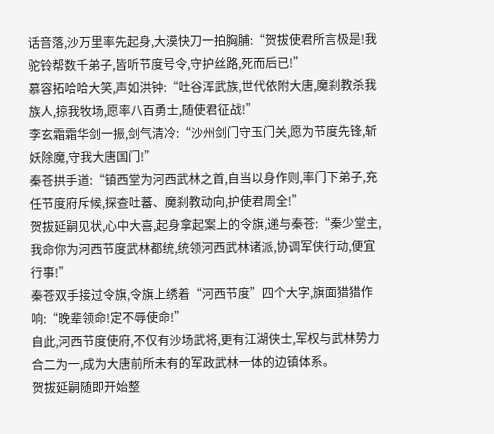话音落,沙万里率先起身,大漠快刀一拍胸脯:“贺拔使君所言极是!我驼铃帮数千弟子,皆听节度号令,守护丝路,死而后已!”
慕容拓哈哈大笑,声如洪钟:“吐谷浑武族,世代依附大唐,魔刹教杀我族人,掠我牧场,愿率八百勇士,随使君征战!”
李玄霜霜华剑一振,剑气清冷:“沙州剑门守玉门关,愿为节度先锋,斩妖除魔,守我大唐国门!”
秦苍拱手道:“镇西堂为河西武林之首,自当以身作则,率门下弟子,充任节度府斥候,探查吐蕃、魔刹教动向,护使君周全!”
贺拔延嗣见状,心中大喜,起身拿起案上的令旗,递与秦苍:“秦少堂主,我命你为河西节度武林都统,统领河西武林诸派,协调军侠行动,便宜行事!”
秦苍双手接过令旗,令旗上绣着“河西节度”四个大字,旗面猎猎作响:“晚辈领命!定不辱使命!”
自此,河西节度使府,不仅有沙场武将,更有江湖侠士,军权与武林势力合二为一,成为大唐前所未有的军政武林一体的边镇体系。
贺拔延嗣随即开始整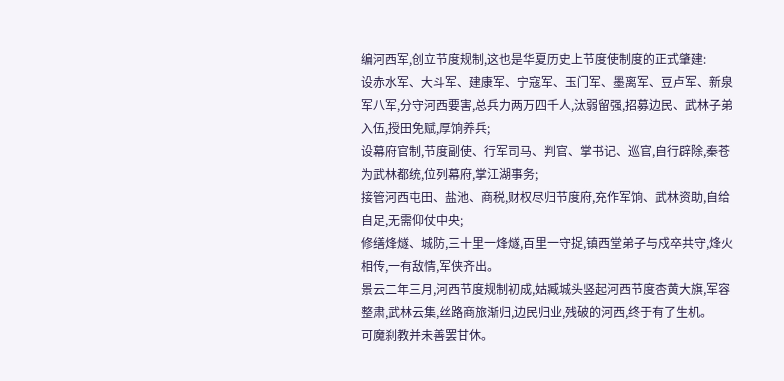编河西军,创立节度规制,这也是华夏历史上节度使制度的正式肇建:
设赤水军、大斗军、建康军、宁寇军、玉门军、墨离军、豆卢军、新泉军八军,分守河西要害,总兵力两万四千人,汰弱留强,招募边民、武林子弟入伍,授田免赋,厚饷养兵;
设幕府官制,节度副使、行军司马、判官、掌书记、巡官,自行辟除,秦苍为武林都统,位列幕府,掌江湖事务;
接管河西屯田、盐池、商税,财权尽归节度府,充作军饷、武林资助,自给自足,无需仰仗中央;
修缮烽燧、城防,三十里一烽燧,百里一守捉,镇西堂弟子与戍卒共守,烽火相传,一有敌情,军侠齐出。
景云二年三月,河西节度规制初成,姑臧城头竖起河西节度杏黄大旗,军容整肃,武林云集,丝路商旅渐归,边民归业,残破的河西,终于有了生机。
可魔刹教并未善罢甘休。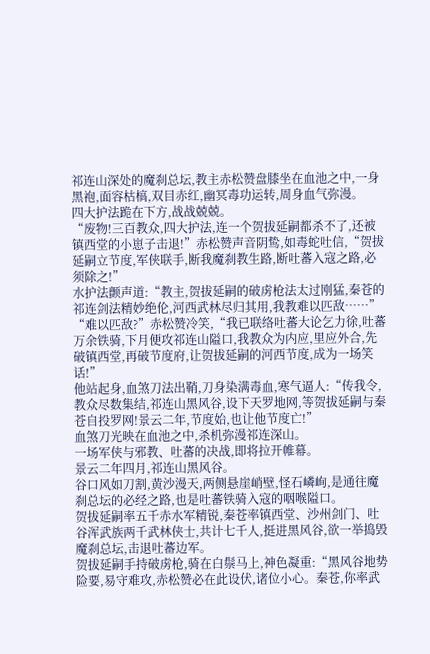祁连山深处的魔刹总坛,教主赤松赞盘膝坐在血池之中,一身黑袍,面容枯槁,双目赤红,幽冥毒功运转,周身血气弥漫。
四大护法跪在下方,战战兢兢。
“废物!三百教众,四大护法,连一个贺拔延嗣都杀不了,还被镇西堂的小崽子击退!”赤松赞声音阴鸷,如毒蛇吐信,“贺拔延嗣立节度,军侠联手,断我魔刹教生路,断吐蕃入寇之路,必须除之!”
水护法颤声道:“教主,贺拔延嗣的破虏枪法太过刚猛,秦苍的祁连剑法精妙绝伦,河西武林尽归其用,我教难以匹敌……”
“难以匹敌?”赤松赞冷笑,“我已联络吐蕃大论乞力徐,吐蕃万余铁骑,下月便攻祁连山隘口,我教众为内应,里应外合,先破镇西堂,再破节度府,让贺拔延嗣的河西节度,成为一场笑话!”
他站起身,血煞刀法出鞘,刀身染满毒血,寒气逼人:“传我令,教众尽数集结,祁连山黑风谷,设下天罗地网,等贺拔延嗣与秦苍自投罗网!景云二年,节度始,也让他节度亡!”
血煞刀光映在血池之中,杀机弥漫祁连深山。
一场军侠与邪教、吐蕃的决战,即将拉开帷幕。
景云二年四月,祁连山黑风谷。
谷口风如刀割,黄沙漫天,两侧悬崖峭壁,怪石嶙峋,是通往魔刹总坛的必经之路,也是吐蕃铁骑入寇的咽喉隘口。
贺拔延嗣率五千赤水军精锐,秦苍率镇西堂、沙州剑门、吐谷浑武族两千武林侠士,共计七千人,挺进黑风谷,欲一举捣毁魔刹总坛,击退吐蕃边军。
贺拔延嗣手持破虏枪,骑在白鬃马上,神色凝重:“黑风谷地势险要,易守难攻,赤松赞必在此设伏,诸位小心。秦苍,你率武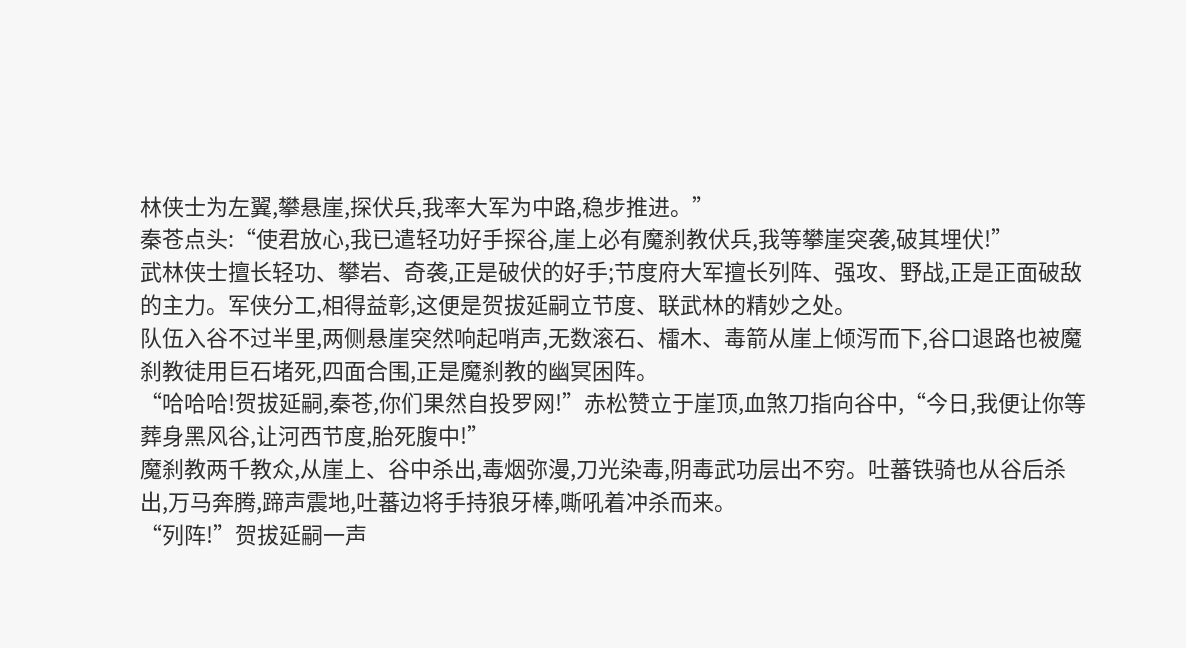林侠士为左翼,攀悬崖,探伏兵,我率大军为中路,稳步推进。”
秦苍点头:“使君放心,我已遣轻功好手探谷,崖上必有魔刹教伏兵,我等攀崖突袭,破其埋伏!”
武林侠士擅长轻功、攀岩、奇袭,正是破伏的好手;节度府大军擅长列阵、强攻、野战,正是正面破敌的主力。军侠分工,相得益彰,这便是贺拔延嗣立节度、联武林的精妙之处。
队伍入谷不过半里,两侧悬崖突然响起哨声,无数滚石、檑木、毒箭从崖上倾泻而下,谷口退路也被魔刹教徒用巨石堵死,四面合围,正是魔刹教的幽冥困阵。
“哈哈哈!贺拔延嗣,秦苍,你们果然自投罗网!”赤松赞立于崖顶,血煞刀指向谷中,“今日,我便让你等葬身黑风谷,让河西节度,胎死腹中!”
魔刹教两千教众,从崖上、谷中杀出,毒烟弥漫,刀光染毒,阴毒武功层出不穷。吐蕃铁骑也从谷后杀出,万马奔腾,蹄声震地,吐蕃边将手持狼牙棒,嘶吼着冲杀而来。
“列阵!”贺拔延嗣一声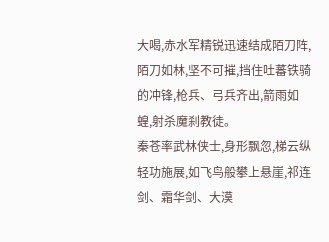大喝,赤水军精锐迅速结成陌刀阵,陌刀如林,坚不可摧,挡住吐蕃铁骑的冲锋,枪兵、弓兵齐出,箭雨如蝗,射杀魔刹教徒。
秦苍率武林侠士,身形飘忽,梯云纵轻功施展,如飞鸟般攀上悬崖,祁连剑、霜华剑、大漠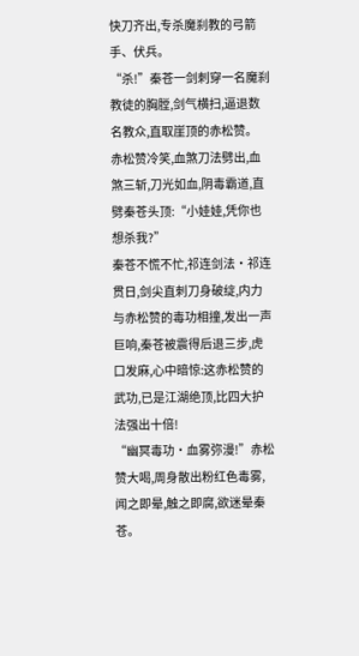快刀齐出,专杀魔刹教的弓箭手、伏兵。
“杀!”秦苍一剑刺穿一名魔刹教徒的胸膛,剑气横扫,逼退数名教众,直取崖顶的赤松赞。
赤松赞冷笑,血煞刀法劈出,血煞三斩,刀光如血,阴毒霸道,直劈秦苍头顶:“小娃娃,凭你也想杀我?”
秦苍不慌不忙,祁连剑法·祁连贯日,剑尖直刺刀身破绽,内力与赤松赞的毒功相撞,发出一声巨响,秦苍被震得后退三步,虎口发麻,心中暗惊:这赤松赞的武功,已是江湖绝顶,比四大护法强出十倍!
“幽冥毒功·血雾弥漫!”赤松赞大喝,周身散出粉红色毒雾,闻之即晕,触之即腐,欲迷晕秦苍。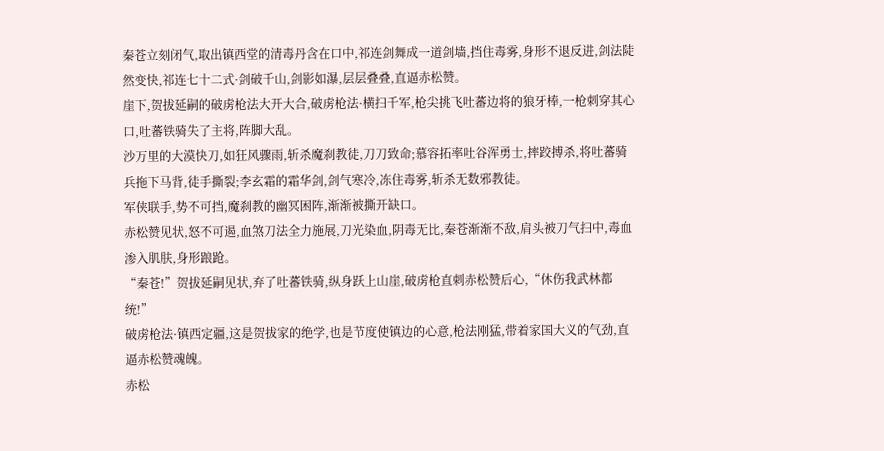秦苍立刻闭气,取出镇西堂的清毒丹含在口中,祁连剑舞成一道剑墙,挡住毒雾,身形不退反进,剑法陡然变快,祁连七十二式·剑破千山,剑影如瀑,层层叠叠,直逼赤松赞。
崖下,贺拔延嗣的破虏枪法大开大合,破虏枪法·横扫千军,枪尖挑飞吐蕃边将的狼牙棒,一枪刺穿其心口,吐蕃铁骑失了主将,阵脚大乱。
沙万里的大漠快刀,如狂风骤雨,斩杀魔刹教徒,刀刀致命;慕容拓率吐谷浑勇士,摔跤搏杀,将吐蕃骑兵拖下马背,徒手撕裂;李玄霜的霜华剑,剑气寒冷,冻住毒雾,斩杀无数邪教徒。
军侠联手,势不可挡,魔刹教的幽冥困阵,渐渐被撕开缺口。
赤松赞见状,怒不可遏,血煞刀法全力施展,刀光染血,阴毒无比,秦苍渐渐不敌,肩头被刀气扫中,毒血渗入肌肤,身形踉跄。
“秦苍!”贺拔延嗣见状,弃了吐蕃铁骑,纵身跃上山崖,破虏枪直刺赤松赞后心,“休伤我武林都统!”
破虏枪法·镇西定疆,这是贺拔家的绝学,也是节度使镇边的心意,枪法刚猛,带着家国大义的气劲,直逼赤松赞魂魄。
赤松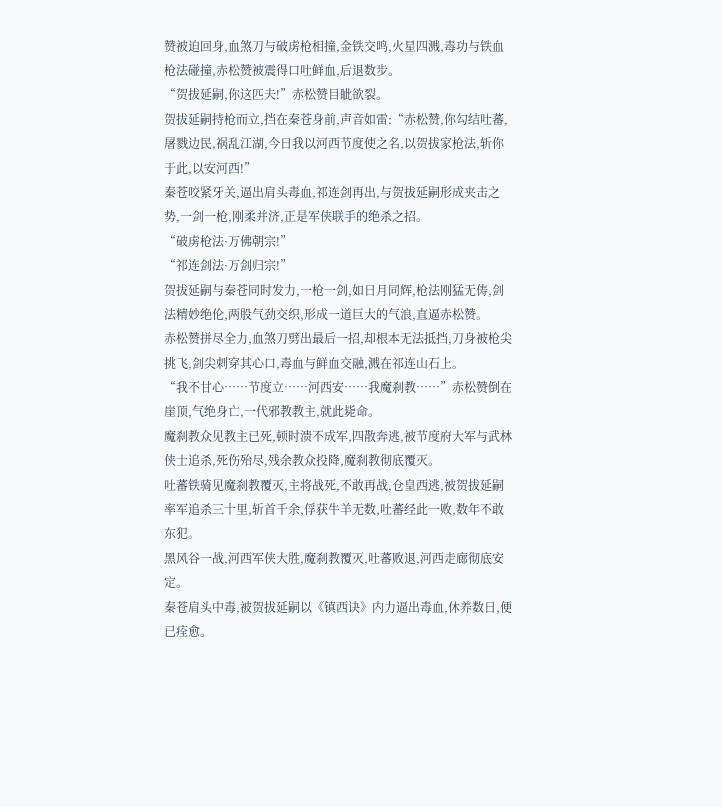赞被迫回身,血煞刀与破虏枪相撞,金铁交鸣,火星四溅,毒功与铁血枪法碰撞,赤松赞被震得口吐鲜血,后退数步。
“贺拔延嗣,你这匹夫!”赤松赞目眦欲裂。
贺拔延嗣持枪而立,挡在秦苍身前,声音如雷:“赤松赞,你勾结吐蕃,屠戮边民,祸乱江湖,今日我以河西节度使之名,以贺拔家枪法,斩你于此,以安河西!”
秦苍咬紧牙关,逼出肩头毒血,祁连剑再出,与贺拔延嗣形成夹击之势,一剑一枪,刚柔并济,正是军侠联手的绝杀之招。
“破虏枪法·万佛朝宗!”
“祁连剑法·万剑归宗!”
贺拔延嗣与秦苍同时发力,一枪一剑,如日月同辉,枪法刚猛无俦,剑法精妙绝伦,两股气劲交织,形成一道巨大的气浪,直逼赤松赞。
赤松赞拼尽全力,血煞刀劈出最后一招,却根本无法抵挡,刀身被枪尖挑飞,剑尖刺穿其心口,毒血与鲜血交融,溅在祁连山石上。
“我不甘心……节度立……河西安……我魔刹教……”赤松赞倒在崖顶,气绝身亡,一代邪教教主,就此毙命。
魔刹教众见教主已死,顿时溃不成军,四散奔逃,被节度府大军与武林侠士追杀,死伤殆尽,残余教众投降,魔刹教彻底覆灭。
吐蕃铁骑见魔刹教覆灭,主将战死,不敢再战,仓皇西逃,被贺拔延嗣率军追杀三十里,斩首千余,俘获牛羊无数,吐蕃经此一败,数年不敢东犯。
黑风谷一战,河西军侠大胜,魔刹教覆灭,吐蕃败退,河西走廊彻底安定。
秦苍肩头中毒,被贺拔延嗣以《镇西诀》内力逼出毒血,休养数日,便已痊愈。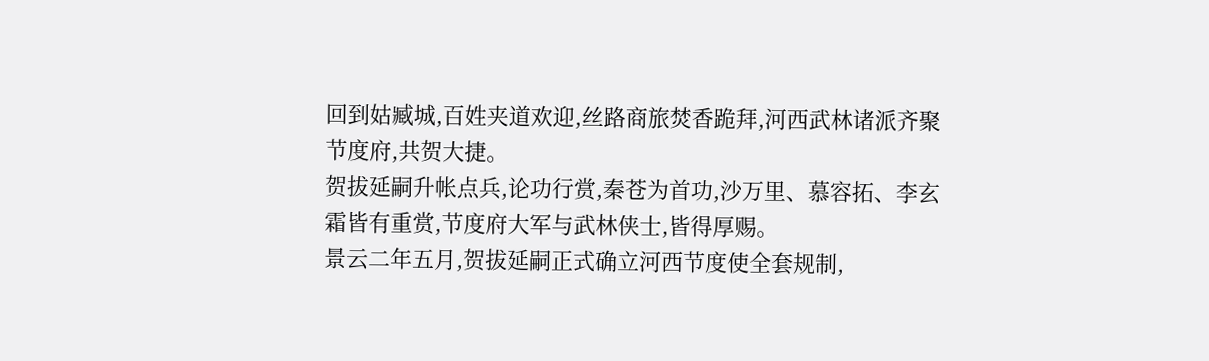回到姑臧城,百姓夹道欢迎,丝路商旅焚香跪拜,河西武林诸派齐聚节度府,共贺大捷。
贺拔延嗣升帐点兵,论功行赏,秦苍为首功,沙万里、慕容拓、李玄霜皆有重赏,节度府大军与武林侠士,皆得厚赐。
景云二年五月,贺拔延嗣正式确立河西节度使全套规制,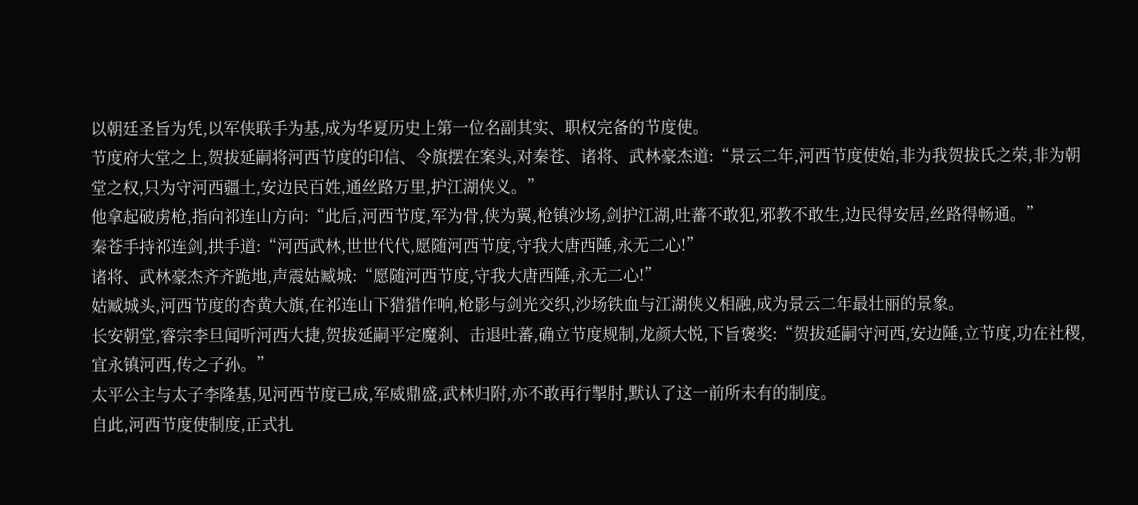以朝廷圣旨为凭,以军侠联手为基,成为华夏历史上第一位名副其实、职权完备的节度使。
节度府大堂之上,贺拔延嗣将河西节度的印信、令旗摆在案头,对秦苍、诸将、武林豪杰道:“景云二年,河西节度使始,非为我贺拔氏之荣,非为朝堂之权,只为守河西疆土,安边民百姓,通丝路万里,护江湖侠义。”
他拿起破虏枪,指向祁连山方向:“此后,河西节度,军为骨,侠为翼,枪镇沙场,剑护江湖,吐蕃不敢犯,邪教不敢生,边民得安居,丝路得畅通。”
秦苍手持祁连剑,拱手道:“河西武林,世世代代,愿随河西节度,守我大唐西陲,永无二心!”
诸将、武林豪杰齐齐跪地,声震姑臧城:“愿随河西节度,守我大唐西陲,永无二心!”
姑臧城头,河西节度的杏黄大旗,在祁连山下猎猎作响,枪影与剑光交织,沙场铁血与江湖侠义相融,成为景云二年最壮丽的景象。
长安朝堂,睿宗李旦闻听河西大捷,贺拔延嗣平定魔刹、击退吐蕃,确立节度规制,龙颜大悦,下旨褒奖:“贺拔延嗣守河西,安边陲,立节度,功在社稷,宜永镇河西,传之子孙。”
太平公主与太子李隆基,见河西节度已成,军威鼎盛,武林归附,亦不敢再行掣肘,默认了这一前所未有的制度。
自此,河西节度使制度,正式扎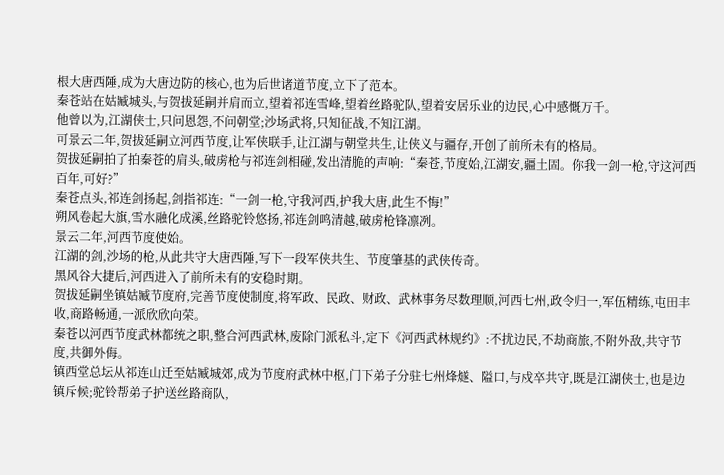根大唐西陲,成为大唐边防的核心,也为后世诸道节度,立下了范本。
秦苍站在姑臧城头,与贺拔延嗣并肩而立,望着祁连雪峰,望着丝路驼队,望着安居乐业的边民,心中感慨万千。
他曾以为,江湖侠士,只问恩怨,不问朝堂;沙场武将,只知征战,不知江湖。
可景云二年,贺拔延嗣立河西节度,让军侠联手,让江湖与朝堂共生,让侠义与疆存,开创了前所未有的格局。
贺拔延嗣拍了拍秦苍的肩头,破虏枪与祁连剑相碰,发出清脆的声响:“秦苍,节度始,江湖安,疆土固。你我一剑一枪,守这河西百年,可好?”
秦苍点头,祁连剑扬起,剑指祁连:“一剑一枪,守我河西,护我大唐,此生不悔!”
朔风卷起大旗,雪水融化成溪,丝路驼铃悠扬,祁连剑鸣清越,破虏枪锋凛冽。
景云二年,河西节度使始。
江湖的剑,沙场的枪,从此共守大唐西陲,写下一段军侠共生、节度肇基的武侠传奇。
黑风谷大捷后,河西进入了前所未有的安稳时期。
贺拔延嗣坐镇姑臧节度府,完善节度使制度,将军政、民政、财政、武林事务尽数理顺,河西七州,政令归一,军伍精练,屯田丰收,商路畅通,一派欣欣向荣。
秦苍以河西节度武林都统之职,整合河西武林,废除门派私斗,定下《河西武林规约》:不扰边民,不劫商旅,不附外敌,共守节度,共御外侮。
镇西堂总坛从祁连山迁至姑臧城郊,成为节度府武林中枢,门下弟子分驻七州烽燧、隘口,与戍卒共守,既是江湖侠士,也是边镇斥候;驼铃帮弟子护送丝路商队,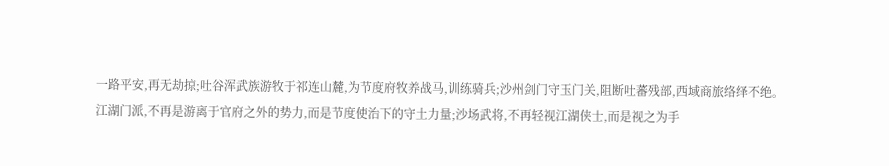一路平安,再无劫掠;吐谷浑武族游牧于祁连山麓,为节度府牧养战马,训练骑兵;沙州剑门守玉门关,阻断吐蕃残部,西域商旅络绎不绝。
江湖门派,不再是游离于官府之外的势力,而是节度使治下的守土力量;沙场武将,不再轻视江湖侠士,而是视之为手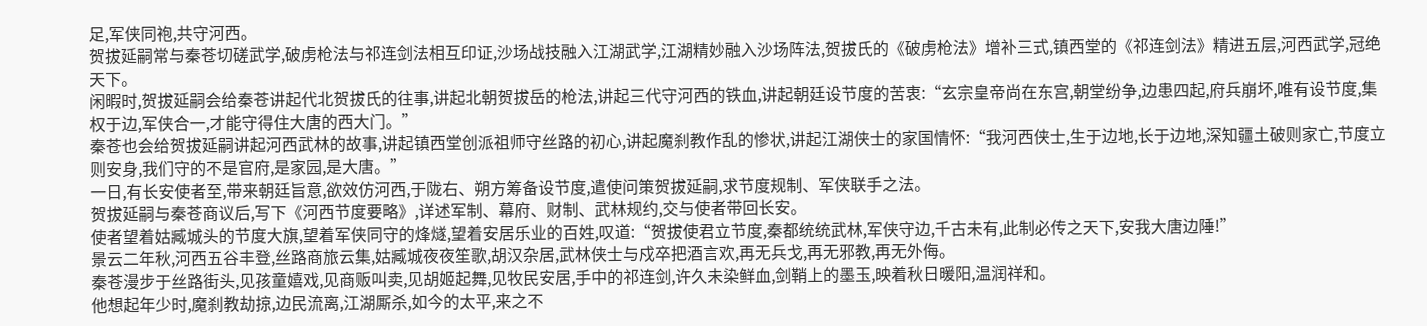足,军侠同袍,共守河西。
贺拔延嗣常与秦苍切磋武学,破虏枪法与祁连剑法相互印证,沙场战技融入江湖武学,江湖精妙融入沙场阵法,贺拔氏的《破虏枪法》增补三式,镇西堂的《祁连剑法》精进五层,河西武学,冠绝天下。
闲暇时,贺拔延嗣会给秦苍讲起代北贺拔氏的往事,讲起北朝贺拔岳的枪法,讲起三代守河西的铁血,讲起朝廷设节度的苦衷:“玄宗皇帝尚在东宫,朝堂纷争,边患四起,府兵崩坏,唯有设节度,集权于边,军侠合一,才能守得住大唐的西大门。”
秦苍也会给贺拔延嗣讲起河西武林的故事,讲起镇西堂创派祖师守丝路的初心,讲起魔刹教作乱的惨状,讲起江湖侠士的家国情怀:“我河西侠士,生于边地,长于边地,深知疆土破则家亡,节度立则安身,我们守的不是官府,是家园,是大唐。”
一日,有长安使者至,带来朝廷旨意,欲效仿河西,于陇右、朔方筹备设节度,遣使问策贺拔延嗣,求节度规制、军侠联手之法。
贺拔延嗣与秦苍商议后,写下《河西节度要略》,详述军制、幕府、财制、武林规约,交与使者带回长安。
使者望着姑臧城头的节度大旗,望着军侠同守的烽燧,望着安居乐业的百姓,叹道:“贺拔使君立节度,秦都统统武林,军侠守边,千古未有,此制必传之天下,安我大唐边陲!”
景云二年秋,河西五谷丰登,丝路商旅云集,姑臧城夜夜笙歌,胡汉杂居,武林侠士与戍卒把酒言欢,再无兵戈,再无邪教,再无外侮。
秦苍漫步于丝路街头,见孩童嬉戏,见商贩叫卖,见胡姬起舞,见牧民安居,手中的祁连剑,许久未染鲜血,剑鞘上的墨玉,映着秋日暖阳,温润祥和。
他想起年少时,魔刹教劫掠,边民流离,江湖厮杀,如今的太平,来之不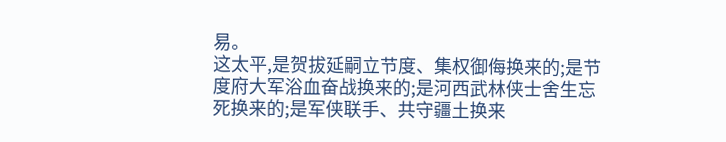易。
这太平,是贺拔延嗣立节度、集权御侮换来的;是节度府大军浴血奋战换来的;是河西武林侠士舍生忘死换来的;是军侠联手、共守疆土换来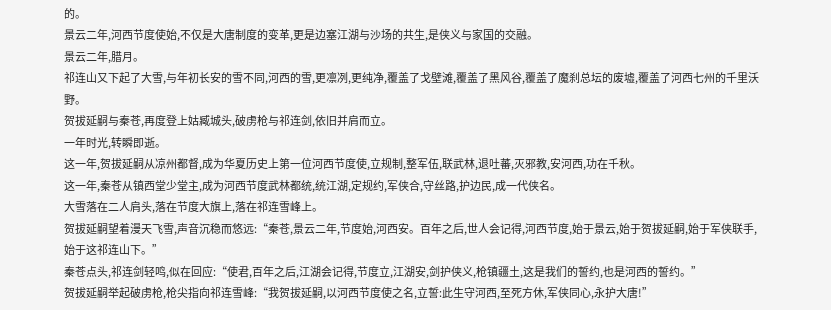的。
景云二年,河西节度使始,不仅是大唐制度的变革,更是边塞江湖与沙场的共生,是侠义与家国的交融。
景云二年,腊月。
祁连山又下起了大雪,与年初长安的雪不同,河西的雪,更凛冽,更纯净,覆盖了戈壁滩,覆盖了黑风谷,覆盖了魔刹总坛的废墟,覆盖了河西七州的千里沃野。
贺拔延嗣与秦苍,再度登上姑臧城头,破虏枪与祁连剑,依旧并肩而立。
一年时光,转瞬即逝。
这一年,贺拔延嗣从凉州都督,成为华夏历史上第一位河西节度使,立规制,整军伍,联武林,退吐蕃,灭邪教,安河西,功在千秋。
这一年,秦苍从镇西堂少堂主,成为河西节度武林都统,统江湖,定规约,军侠合,守丝路,护边民,成一代侠名。
大雪落在二人肩头,落在节度大旗上,落在祁连雪峰上。
贺拔延嗣望着漫天飞雪,声音沉稳而悠远:“秦苍,景云二年,节度始,河西安。百年之后,世人会记得,河西节度,始于景云,始于贺拔延嗣,始于军侠联手,始于这祁连山下。”
秦苍点头,祁连剑轻鸣,似在回应:“使君,百年之后,江湖会记得,节度立,江湖安,剑护侠义,枪镇疆土,这是我们的誓约,也是河西的誓约。”
贺拔延嗣举起破虏枪,枪尖指向祁连雪峰:“我贺拔延嗣,以河西节度使之名,立誓:此生守河西,至死方休,军侠同心,永护大唐!”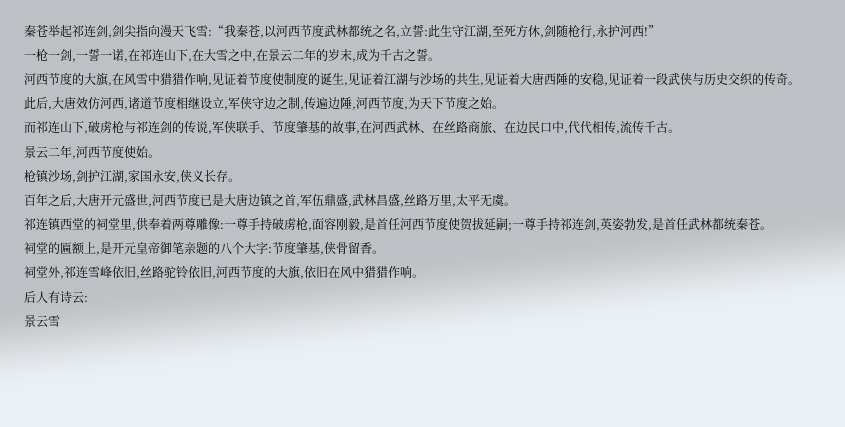秦苍举起祁连剑,剑尖指向漫天飞雪:“我秦苍,以河西节度武林都统之名,立誓:此生守江湖,至死方休,剑随枪行,永护河西!”
一枪一剑,一誓一诺,在祁连山下,在大雪之中,在景云二年的岁末,成为千古之誓。
河西节度的大旗,在风雪中猎猎作响,见证着节度使制度的诞生,见证着江湖与沙场的共生,见证着大唐西陲的安稳,见证着一段武侠与历史交织的传奇。
此后,大唐效仿河西,诸道节度相继设立,军侠守边之制,传遍边陲,河西节度,为天下节度之始。
而祁连山下,破虏枪与祁连剑的传说,军侠联手、节度肇基的故事,在河西武林、在丝路商旅、在边民口中,代代相传,流传千古。
景云二年,河西节度使始。
枪镇沙场,剑护江湖,家国永安,侠义长存。
百年之后,大唐开元盛世,河西节度已是大唐边镇之首,军伍鼎盛,武林昌盛,丝路万里,太平无虞。
祁连镇西堂的祠堂里,供奉着两尊雕像:一尊手持破虏枪,面容刚毅,是首任河西节度使贺拔延嗣;一尊手持祁连剑,英姿勃发,是首任武林都统秦苍。
祠堂的匾额上,是开元皇帝御笔亲题的八个大字:节度肇基,侠骨留香。
祠堂外,祁连雪峰依旧,丝路驼铃依旧,河西节度的大旗,依旧在风中猎猎作响。
后人有诗云:
景云雪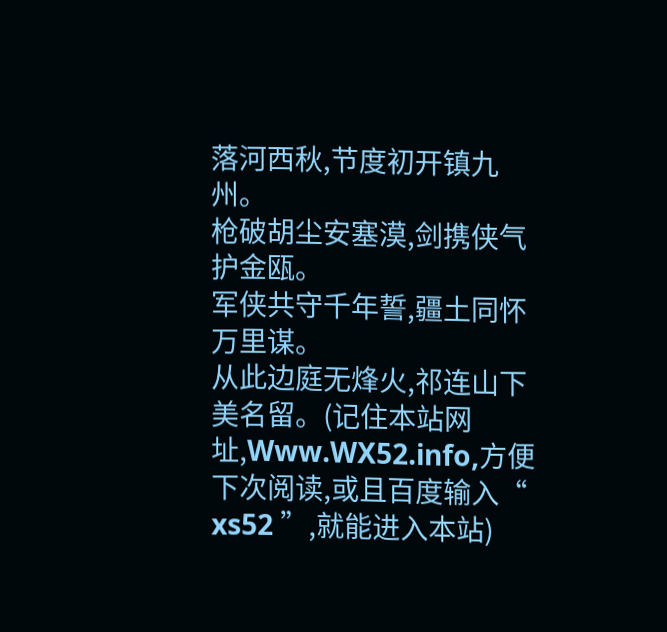落河西秋,节度初开镇九州。
枪破胡尘安塞漠,剑携侠气护金瓯。
军侠共守千年誓,疆土同怀万里谋。
从此边庭无烽火,祁连山下美名留。(记住本站网址,Www.WX52.info,方便下次阅读,或且百度输入“ xs52 ”,就能进入本站)